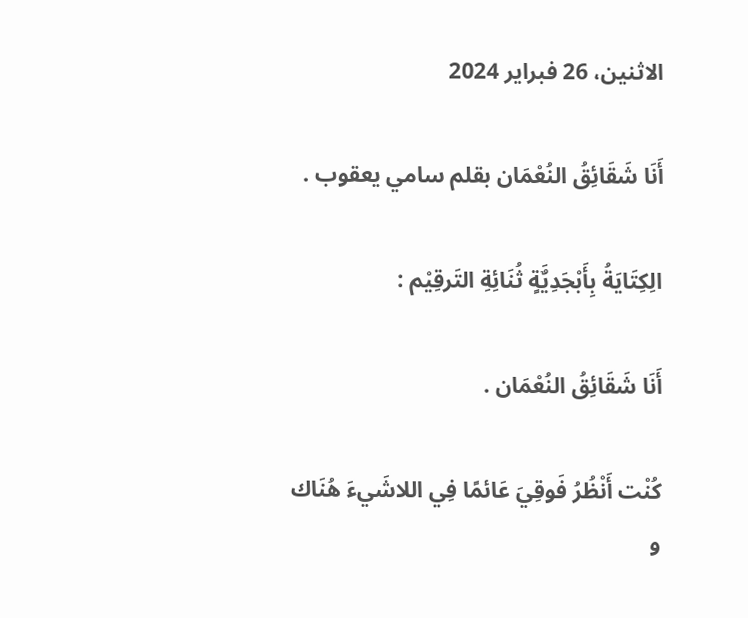الاثنين، 26 فبراير 2024

أَنَا شَقَائِقُ النُعْمَان بقلم سامي يعقوب .

الِكِتَايَةُ بِأَبْجَدِيٌَةٍ ثُنَائِةِ التَرقِيْم :

أَنَا شَقَائِقُ النُعْمَان .

كُنْت أَنْظُرُ فَوقِيَ عَائمًا فِي اللاشَيءَ هُنَاك
و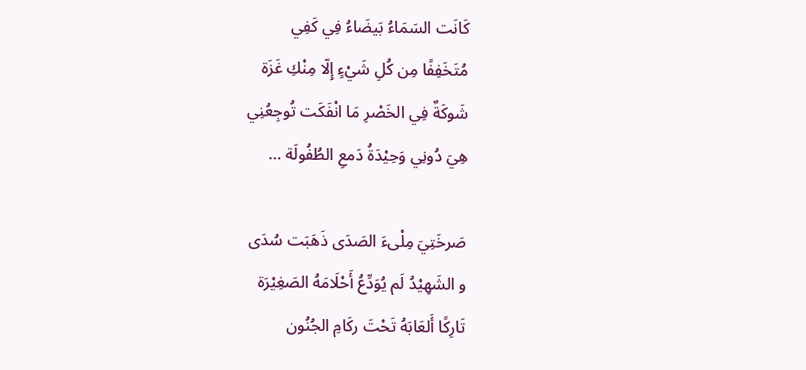كَانَت السَمَاءُ بَيضَاءُ فِي كَفِي
مُتَخَفِفًا مِن كُلِ شَيْءٍ إِلّا مِنْكِ غَزَة
شَوكَةٌ فِي الخَصْرِ مَا انْفَكَت تُوجِعُنِي
هِيَ دُونِي وَحِيْدَةُ دَمعِ الطُفُولَة …

صَرخَتِيَ مِلْىءَ الصَدَى ذَهَبَت سُدَى
و الشَهِيْدُ لَم يُوَدِّعُ أَحْلَامَهُ الصَغِيْرَة
تَارِكًا أَلعَابَهُ تَحْتَ ركَامِ الجُنُون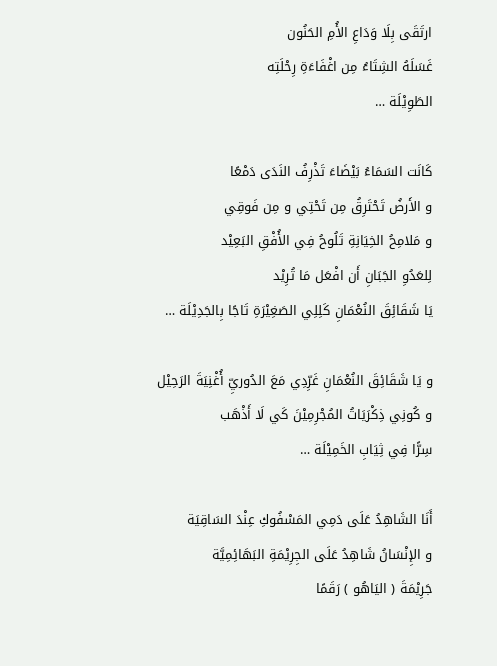ارتَقَى بِلَا وَدَاعِ الأُمِ الحَنُون
غَسَلَهُ الشِتَاءُ مِن اغْفَاءَةِ رِحْلَتِه
الطَوِيْلَة …

كَانَت السَمَاءُ بَيْضَاءَ تَذْرِفُ النَدَى دَمْعًا
و الأَرضُ تَحْتَرِقُ مِن تَحْتِي و مِن فَوقِي
و مَلامِحُ الخِيَانِةِ تَلُوحُ فِي الأُفْقِ البَعِيْد
لِلعَدُوِ الجَبَانِ أَن افْعَل مَا تُرِيْد
يَا شَقَائِقَ النُعْمَانِ كَلِلِي الصَغِيْرَةِ تَاجًا بِالجَدِيْلَة …

و يَا شَقَائِقَ النُعْمَانِ غَرِّدِي مَعَ الدُوريِّ أُغْنِيَةَ الرَحِيْل
و كُونِي ذِكْرَيَاتُ المُجْرِمِيْنَ كَي لَا أَذْهَب
سِرًّا فِي ثِيَابِ الخَمِيْلَة …

أَنَا الشَاهِدُ عَلَى دَمِي المَسْفُوكِ عِنْدَ السَاقِيَة
و الإِنْسَانُ شَاهِدُ عَلَى الجِرِيْمَةِ البَهَائِمِيَّة
جَرِيْمَةَ ( اليَاهُو ) رَقَمًا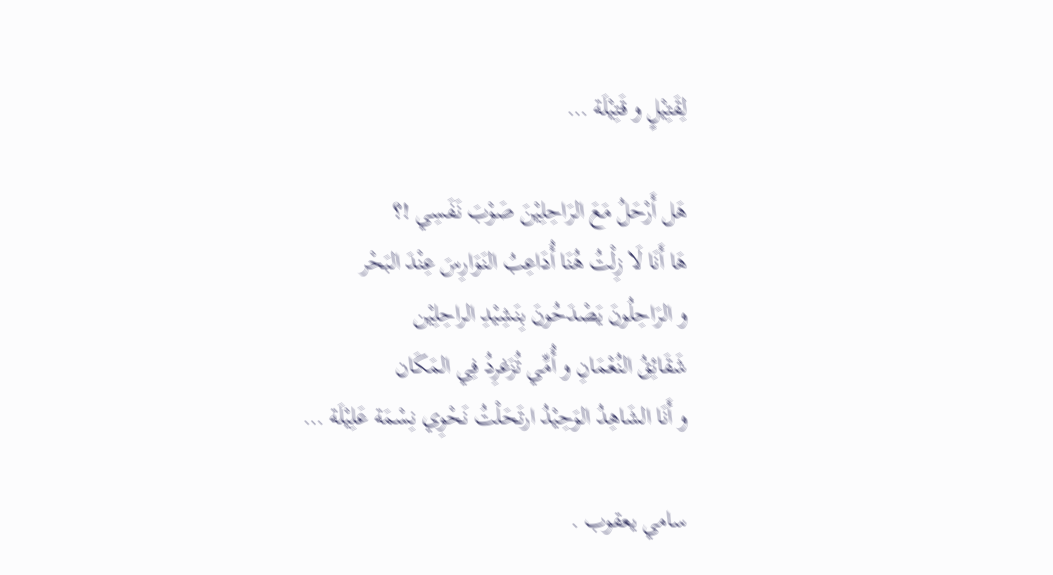لِقَتِيْلٍ و قَتِيْلَة …

هَل أَرْحَلُ مَعَ الرَاحِلِيْنَ صَوْبَ نَفَسِي !؟
هَا أَنَا لَا زِلْتُ هُنَا أُدَاعِبُ النَوَارِسَ عِنْدَ البَحْر
و الرَاحِلُونَ يَصْدَحُونَ بِنَشِيْدِ الراحِلِيْن
شَقَائِقُ النُعْمَانِ و أُمِّي تُزَغرِدُ فِي المَكَان
و أَنَا الشَاهِدُ الوَحِيْدُ ارتَحَلْتُ نَحْوِي نِسْمَة عَلِيْلَة …

سامي يعقوب .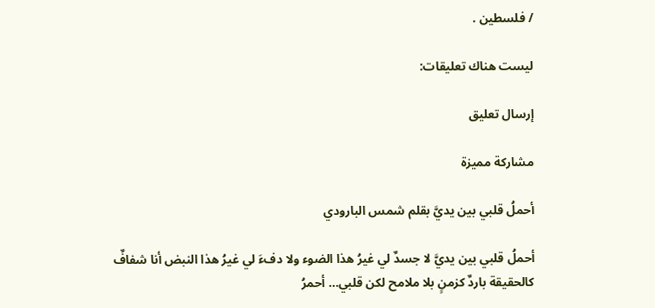/ فلسطين .

ليست هناك تعليقات:

إرسال تعليق

مشاركة مميزة

أحملُ قلبي بين يديَّ بقلم شمس البارودي

أحملُ قلبي بين يديَّ لا جسدٌ لي غيرُ هذا الضوء ولا دفءَ لي غيرُ هذا النبض أنا شفافٌ كالحقيقة باردٌ كزمنٍ بلا ملامح لكن قلبي… أحمرُ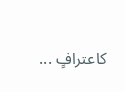كاعترافٍ ...